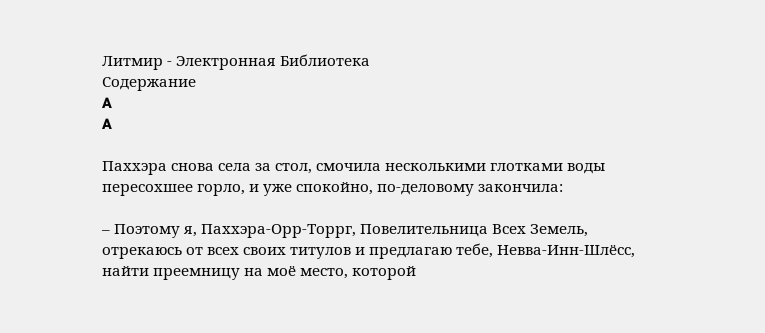Литмир - Электронная Библиотека
Содержание
A
A

Паххэра снова села за стол, смочила несколькими глотками воды пересохшее горло, и уже спокойно, по-деловому закончила:

– Поэтому я, Паххэра-Орр-Торрг, Повелительница Всех Земель, отрекаюсь от всех своих титулов и предлагаю тебе, Невва-Инн-Шлёсс, найти преемницу на моё место, которой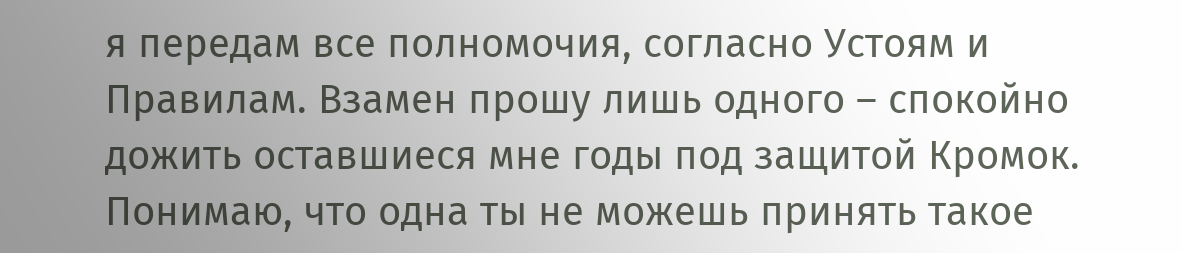я передам все полномочия, согласно Устоям и Правилам. Взамен прошу лишь одного – спокойно дожить оставшиеся мне годы под защитой Кромок. Понимаю, что одна ты не можешь принять такое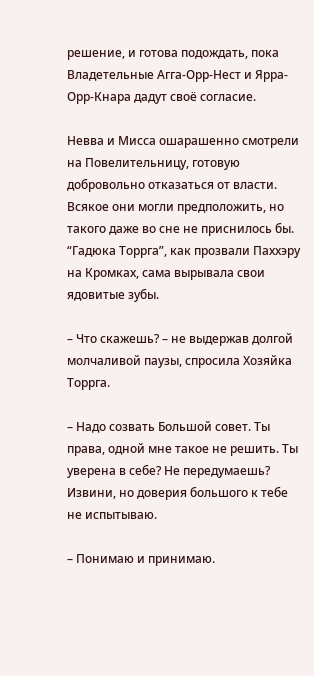решение, и готова подождать, пока Владетельные Агга-Орр-Нест и Ярра-Орр-Кнара дадут своё согласие.

Невва и Мисса ошарашенно смотрели на Повелительницу, готовую добровольно отказаться от власти. Всякое они могли предположить, но такого даже во сне не приснилось бы. “Гадюка Торрга”, как прозвали Паххэру на Кромках, сама вырывала свои ядовитые зубы.

– Что скажешь? – не выдержав долгой молчаливой паузы, спросила Хозяйка Торрга.

– Надо созвать Большой совет. Ты права, одной мне такое не решить. Ты уверена в себе? Не передумаешь? Извини, но доверия большого к тебе не испытываю.

– Понимаю и принимаю.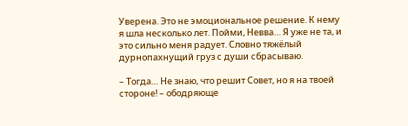Уверена. Это не эмоциональное решение. К нему я шла несколько лет. Пойми, Невва… Я уже не та, и это сильно меня радует. Словно тяжёлый дурнопахнущий груз с души сбрасываю.

– Тогда… Не знаю, что решит Совет, но я на твоей стороне! – ободряюще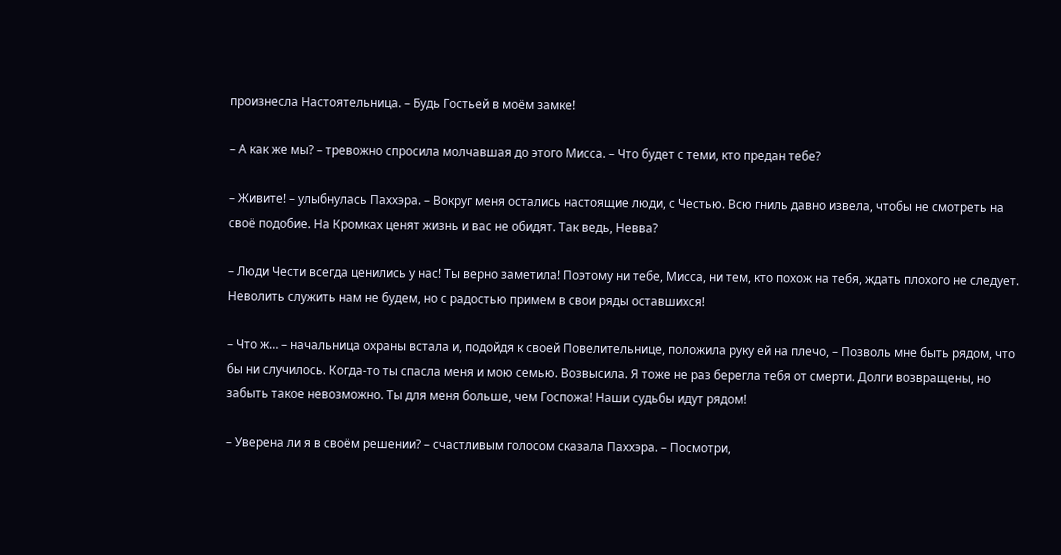произнесла Настоятельница. – Будь Гостьей в моём замке!

– А как же мы? – тревожно спросила молчавшая до этого Мисса. – Что будет с теми, кто предан тебе?

– Живите! – улыбнулась Паххэра. – Вокруг меня остались настоящие люди, с Честью. Всю гниль давно извела, чтобы не смотреть на своё подобие. На Кромках ценят жизнь и вас не обидят. Так ведь, Невва?

– Люди Чести всегда ценились у нас! Ты верно заметила! Поэтому ни тебе, Мисса, ни тем, кто похож на тебя, ждать плохого не следует. Неволить служить нам не будем, но с радостью примем в свои ряды оставшихся!

– Что ж… – начальница охраны встала и, подойдя к своей Повелительнице, положила руку ей на плечо, – Позволь мне быть рядом, что бы ни случилось. Когда-то ты спасла меня и мою семью. Возвысила. Я тоже не раз берегла тебя от смерти. Долги возвращены, но забыть такое невозможно. Ты для меня больше, чем Госпожа! Наши судьбы идут рядом!

– Уверена ли я в своём решении? – счастливым голосом сказала Паххэра. – Посмотри,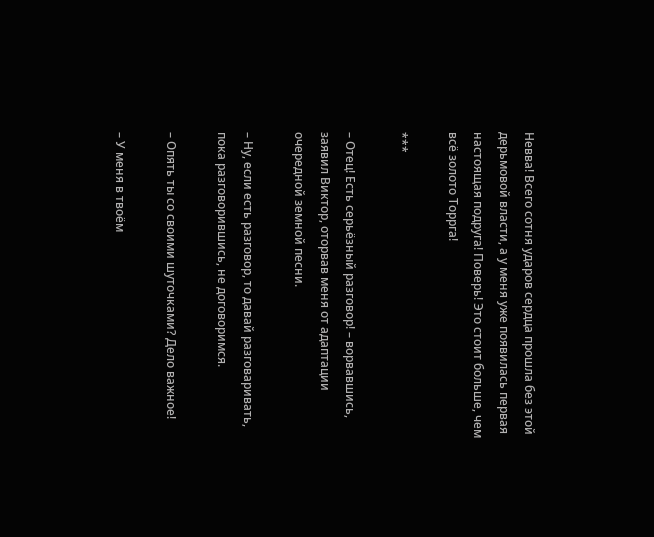Невва! Всего сотня ударов сердца прошла без этой дерьмовой власти, а у меня уже появилась первая настоящая подруга! Поверь! Это стоит больше, чем всё золото Торрга!

***

– Отец! Есть серьёзный разговор! – ворвавшись, заявил Виктор, оторвав меня от адаптации очередной земной песни.

– Ну, если есть разговор, то давай разговаривать, пока разговорившись, не договоримся.

– Опять ты со своими шуточками? Дело важное!

– У меня в твоём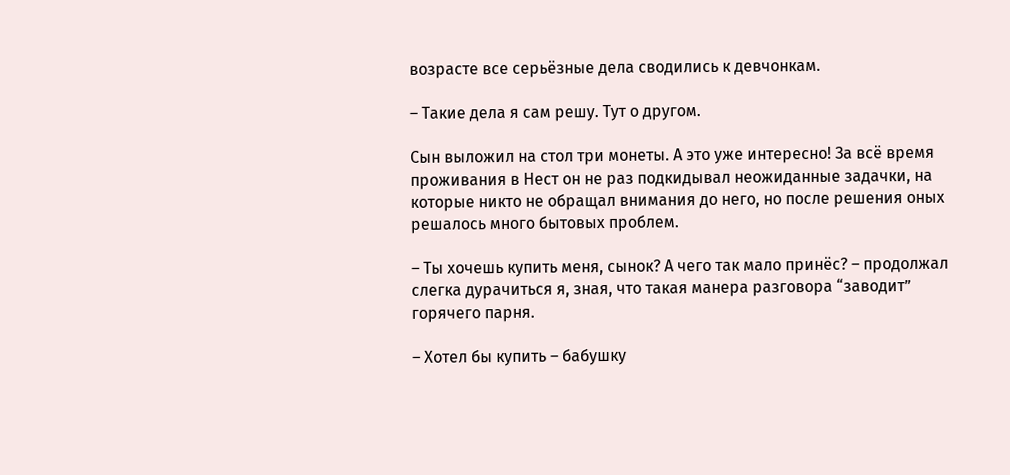возрасте все серьёзные дела сводились к девчонкам.

– Такие дела я сам решу. Тут о другом.

Сын выложил на стол три монеты. А это уже интересно! За всё время проживания в Нест он не раз подкидывал неожиданные задачки, на которые никто не обращал внимания до него, но после решения оных решалось много бытовых проблем.

– Ты хочешь купить меня, сынок? А чего так мало принёс? – продолжал слегка дурачиться я, зная, что такая манера разговора “заводит” горячего парня.

– Хотел бы купить – бабушку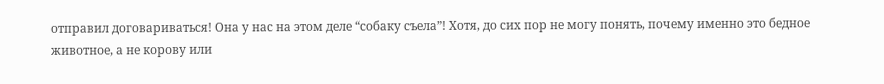отправил договариваться! Она у нас на этом деле “собаку съела”! Хотя, до сих пор не могу понять, почему именно это бедное животное, а не корову или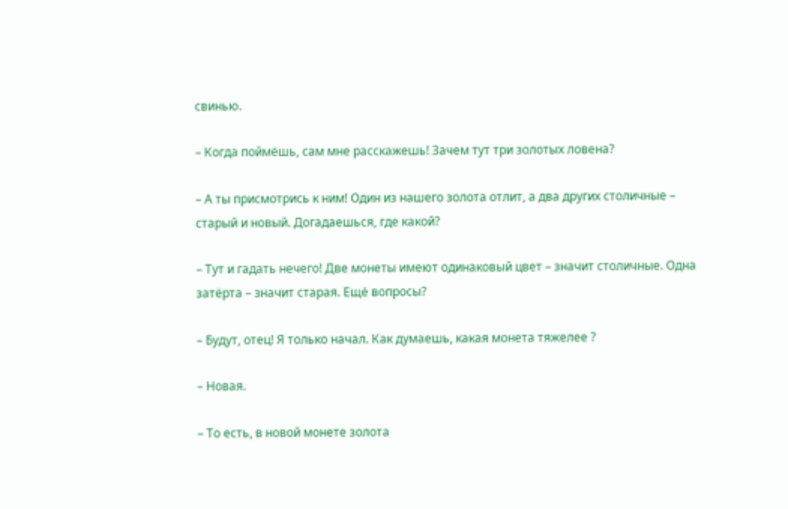свинью.

– Когда поймёшь, сам мне расскажешь! Зачем тут три золотых ловена?

– А ты присмотрись к ним! Один из нашего золота отлит, а два других столичные – старый и новый. Догадаешься, где какой?

– Тут и гадать нечего! Две монеты имеют одинаковый цвет – значит столичные. Одна затёрта – значит старая. Ещё вопросы?

– Будут, отец! Я только начал. Как думаешь, какая монета тяжелее ?

– Новая.

– То есть, в новой монете золота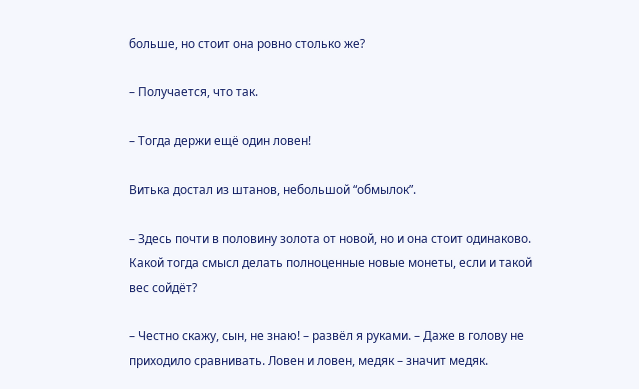больше, но стоит она ровно столько же?

– Получается, что так.

– Тогда держи ещё один ловен!

Витька достал из штанов, небольшой “обмылок”.

– Здесь почти в половину золота от новой, но и она стоит одинаково. Какой тогда смысл делать полноценные новые монеты, если и такой вес сойдёт?

– Честно скажу, сын, не знаю! – развёл я руками. – Даже в голову не приходило сравнивать. Ловен и ловен, медяк – значит медяк.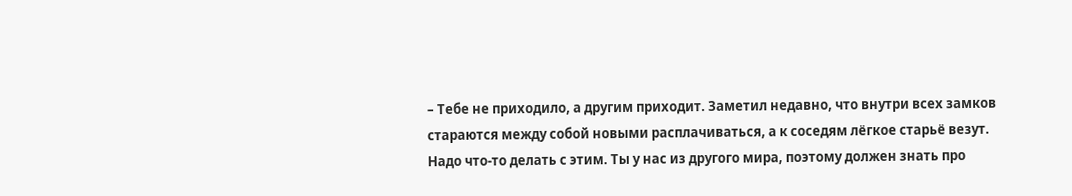– Тебе не приходило, а другим приходит. Заметил недавно, что внутри всех замков стараются между собой новыми расплачиваться, а к соседям лёгкое старьё везут. Надо что-то делать с этим. Ты у нас из другого мира, поэтому должен знать про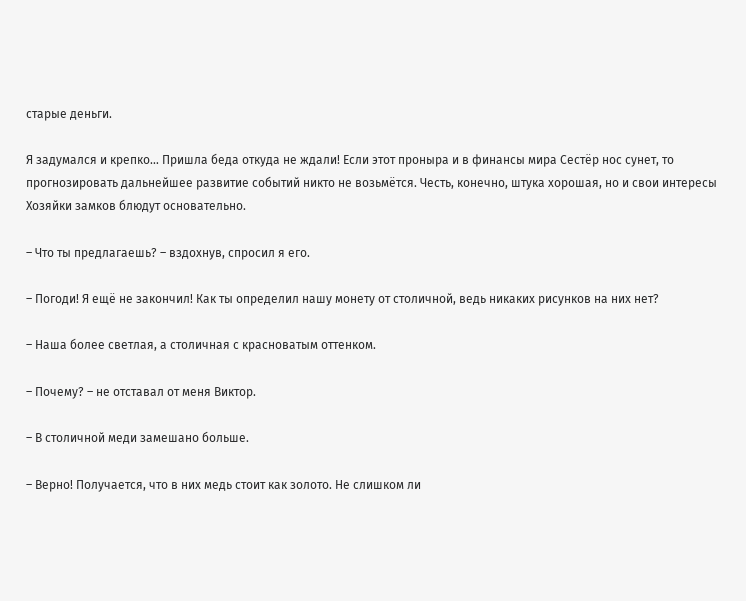старые деньги.

Я задумался и крепко… Пришла беда откуда не ждали! Если этот проныра и в финансы мира Сестёр нос сунет, то прогнозировать дальнейшее развитие событий никто не возьмётся. Честь, конечно, штука хорошая, но и свои интересы Хозяйки замков блюдут основательно.

– Что ты предлагаешь? – вздохнув, спросил я его.

– Погоди! Я ещё не закончил! Как ты определил нашу монету от столичной, ведь никаких рисунков на них нет?

– Наша более светлая, а столичная с красноватым оттенком.

– Почему? – не отставал от меня Виктор.

– В столичной меди замешано больше.

– Верно! Получается, что в них медь стоит как золото. Не слишком ли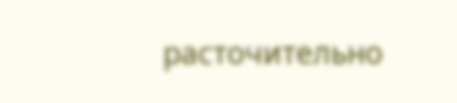расточительно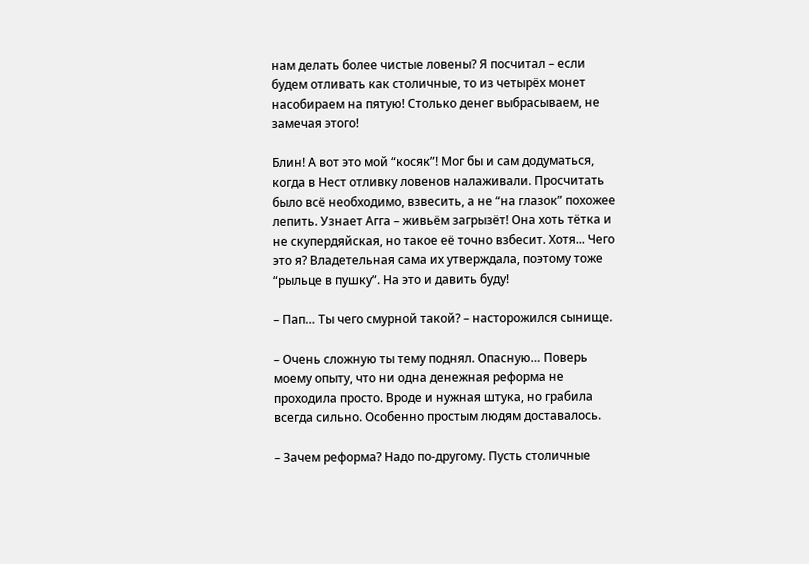нам делать более чистые ловены? Я посчитал – если будем отливать как столичные, то из четырёх монет насобираем на пятую! Столько денег выбрасываем, не замечая этого!

Блин! А вот это мой “косяк”! Мог бы и сам додуматься, когда в Нест отливку ловенов налаживали. Просчитать было всё необходимо, взвесить, а не “на глазок” похожее лепить. Узнает Агга – живьём загрызёт! Она хоть тётка и не скупердяйская, но такое её точно взбесит. Хотя... Чего это я? Владетельная сама их утверждала, поэтому тоже “рыльце в пушку”. На это и давить буду!

– Пап… Ты чего смурной такой? – насторожился сынище.

– Очень сложную ты тему поднял. Опасную… Поверь моему опыту, что ни одна денежная реформа не проходила просто. Вроде и нужная штука, но грабила всегда сильно. Особенно простым людям доставалось.

– Зачем реформа? Надо по-другому. Пусть столичные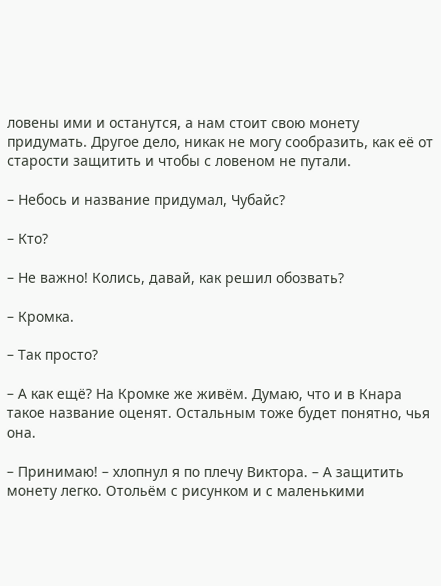ловены ими и останутся, а нам стоит свою монету придумать. Другое дело, никак не могу сообразить, как её от старости защитить и чтобы с ловеном не путали.

– Небось и название придумал, Чубайс?

– Кто?

– Не важно! Колись, давай, как решил обозвать?

– Кромка.

– Так просто?

– А как ещё? На Кромке же живём. Думаю, что и в Кнара такое название оценят. Остальным тоже будет понятно, чья она.

– Принимаю! – хлопнул я по плечу Виктора. – А защитить монету легко. Отольём с рисунком и с маленькими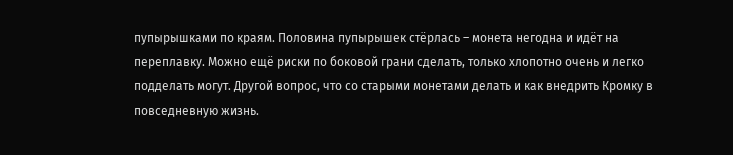пупырышками по краям. Половина пупырышек стёрлась – монета негодна и идёт на переплавку. Можно ещё риски по боковой грани сделать, только хлопотно очень и легко подделать могут. Другой вопрос, что со старыми монетами делать и как внедрить Кромку в повседневную жизнь.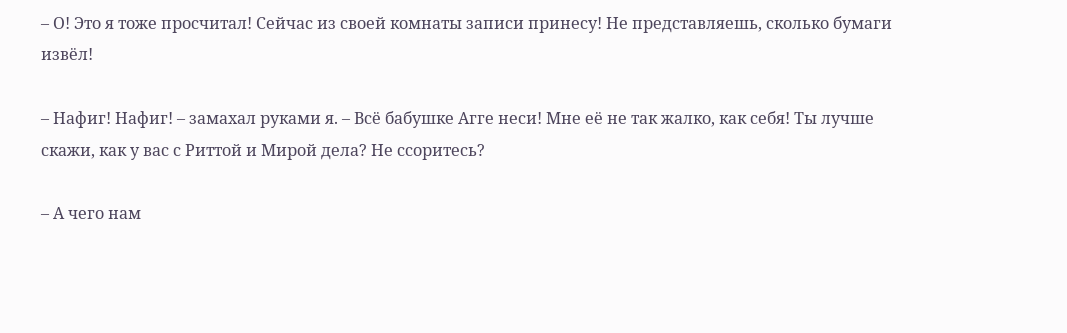– О! Это я тоже просчитал! Сейчас из своей комнаты записи принесу! Не представляешь, сколько бумаги извёл!

– Нафиг! Нафиг! – замахал руками я. – Всё бабушке Агге неси! Мне её не так жалко, как себя! Ты лучше скажи, как у вас с Риттой и Мирой дела? Не ссоритесь?

– А чего нам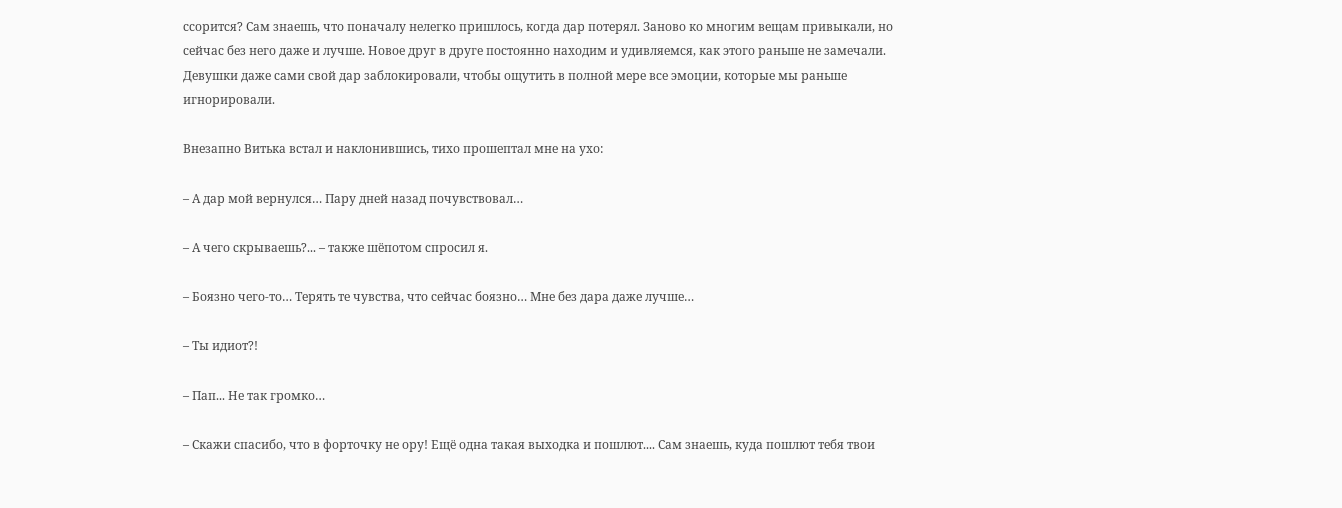ссорится? Сам знаешь, что поначалу нелегко пришлось, когда дар потерял. Заново ко многим вещам привыкали, но сейчас без него даже и лучше. Новое друг в друге постоянно находим и удивляемся, как этого раньше не замечали. Девушки даже сами свой дар заблокировали, чтобы ощутить в полной мере все эмоции, которые мы раньше игнорировали.

Внезапно Витька встал и наклонившись, тихо прошептал мне на ухо:

– А дар мой вернулся… Пару дней назад почувствовал…

– А чего скрываешь?... – также шёпотом спросил я.

– Боязно чего-то… Терять те чувства, что сейчас боязно… Мне без дара даже лучше…

– Ты идиот?!

– Пап... Не так громко…

– Скажи спасибо, что в форточку не ору! Ещё одна такая выходка и пошлют.... Сам знаешь, куда пошлют тебя твои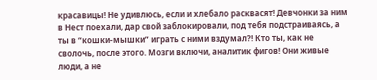красавицы! Не удивлюсь, если и хлебало расквасят! Девчонки за ним в Нест поехали, дар свой заблокировали, под тебя подстраиваясь, а ты в “кошки-мышки” играть с ними вздумал?! Кто ты, как не сволочь, после этого. Мозги включи, аналитик фигов! Они живые люди, а не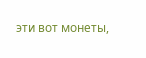эти вот монеты,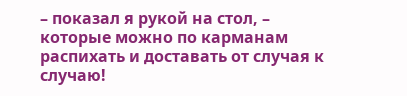– показал я рукой на стол, – которые можно по карманам распихать и доставать от случая к случаю!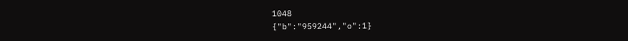1048
{"b":"959244","o":1}